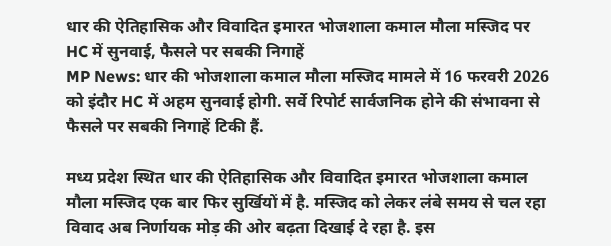धार की ऐतिहासिक और विवादित इमारत भोजशाला कमाल मौला मस्जिद पर HC में सुनवाई, फैसले पर सबकी निगाहें
MP News: धार की भोजशाला कमाल मौला मस्जिद मामले में 16 फरवरी 2026 को इंदौर HC में अहम सुनवाई होगी. सर्वे रिपोर्ट सार्वजनिक होने की संभावना से फैसले पर सबकी निगाहें टिकी हैं.

मध्य प्रदेश स्थित धार की ऐतिहासिक और विवादित इमारत भोजशाला कमाल मौला मस्जिद एक बार फिर सुर्खियों में है. मस्जिद को लेकर लंबे समय से चल रहा विवाद अब निर्णायक मोड़ की ओर बढ़ता दिखाई दे रहा है. इस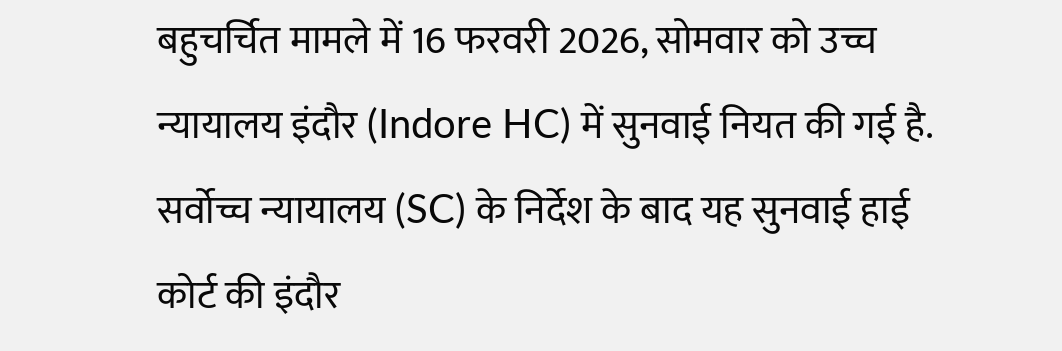बहुचर्चित मामले में 16 फरवरी 2026, सोमवार को उच्च न्यायालय इंदौर (Indore HC) में सुनवाई नियत की गई है.
सर्वोच्च न्यायालय (SC) के निर्देश के बाद यह सुनवाई हाई कोर्ट की इंदौर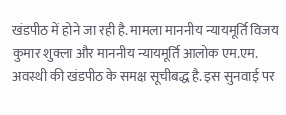खंडपीठ में होने जा रही है. मामला माननीय न्यायमूर्ति विजय कुमार शुक्ला और माननीय न्यायमूर्ति आलोक एम.एम. अवस्थी की खंडपीठ के समक्ष सूचीबद्ध है. इस सुनवाई पर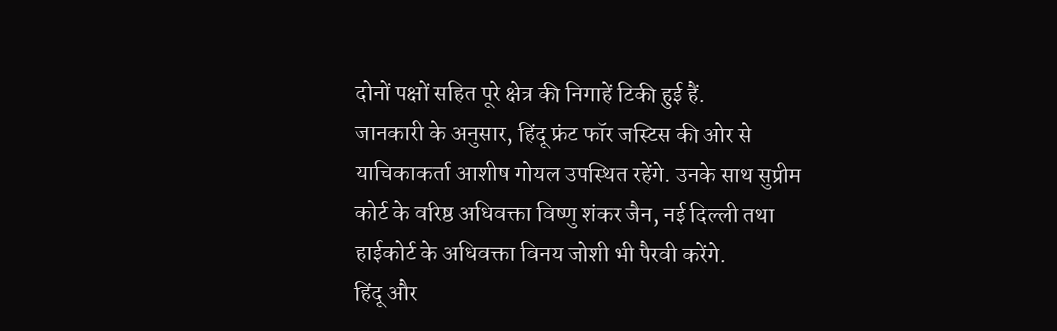दोनों पक्षों सहित पूरे क्षेत्र की निगाहें टिकी हुई हैं.
जानकारी के अनुसार, हिंदू फ्रंट फॉर जस्टिस की ओर से याचिकाकर्ता आशीष गोयल उपस्थित रहेंगे. उनके साथ सुप्रीम कोर्ट के वरिष्ठ अधिवक्ता विष्णु शंकर जैन, नई दिल्ली तथा हाईकोर्ट के अधिवक्ता विनय जोशी भी पैरवी करेंगे.
हिंदू और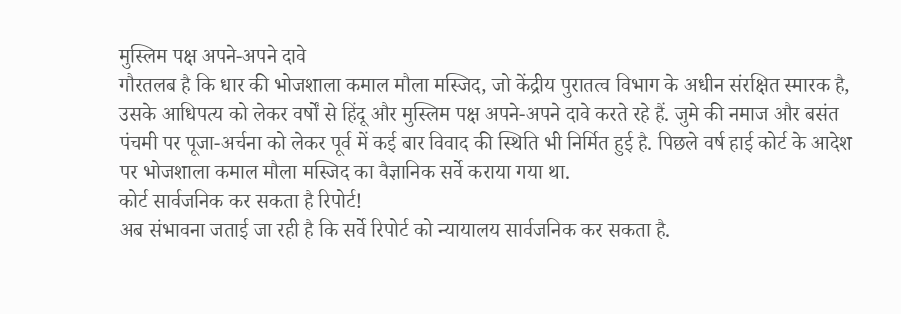मुस्लिम पक्ष अपने-अपने दावे
गौरतलब है कि धार की भोजशाला कमाल मौला मस्जिद, जो केंद्रीय पुरातत्व विभाग के अधीन संरक्षित स्मारक है, उसके आधिपत्य को लेकर वर्षों से हिंदू और मुस्लिम पक्ष अपने-अपने दावे करते रहे हैं. जुमे की नमाज और बसंत पंचमी पर पूजा-अर्चना को लेकर पूर्व में कई बार विवाद की स्थिति भी निर्मित हुई है. पिछले वर्ष हाई कोर्ट के आदेश पर भोजशाला कमाल मौला मस्जिद का वैज्ञानिक सर्वे कराया गया था.
कोर्ट सार्वजनिक कर सकता है रिपोर्ट!
अब संभावना जताई जा रही है कि सर्वे रिपोर्ट को न्यायालय सार्वजनिक कर सकता है.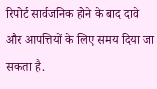रिपोर्ट सार्वजनिक होने के बाद दावे और आपत्तियों के लिए समय दिया जा सकता है.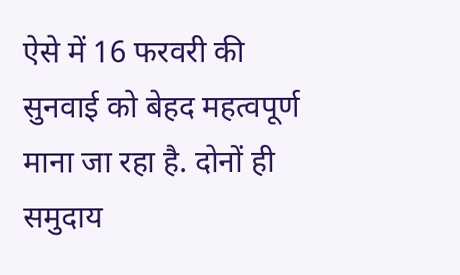ऐसे में 16 फरवरी की सुनवाई को बेहद महत्वपूर्ण माना जा रहा है. दोनों ही समुदाय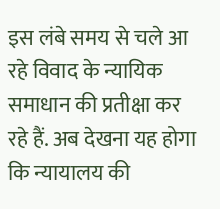इस लंबे समय से चले आ रहे विवाद के न्यायिक समाधान की प्रतीक्षा कर रहे हैं. अब देखना यह होगा कि न्यायालय की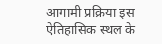आगामी प्रक्रिया इस ऐतिहासिक स्थल के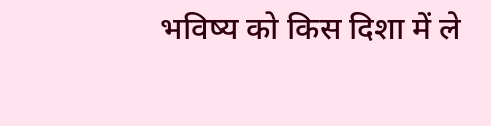भविष्य को किस दिशा में ले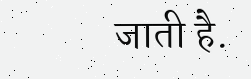जाती है.